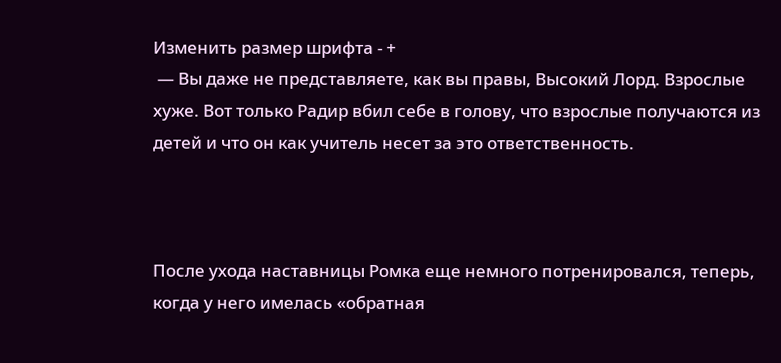Изменить размер шрифта - +
 — Вы даже не представляете, как вы правы, Высокий Лорд. Взрослые хуже. Вот только Радир вбил себе в голову, что взрослые получаются из детей и что он как учитель несет за это ответственность.



После ухода наставницы Ромка еще немного потренировался, теперь, когда у него имелась «обратная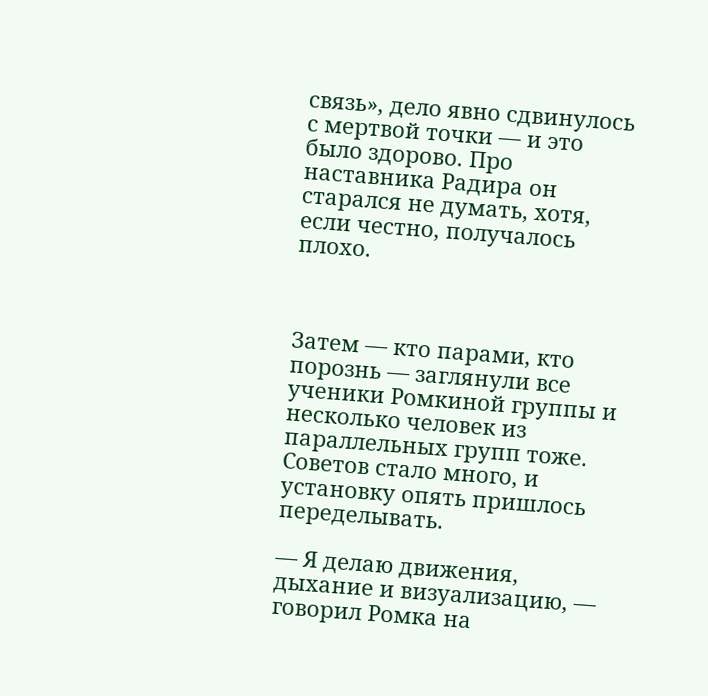связь», дело явно сдвинулось с мертвой точки — и это было здорово. Про наставника Радира он старался не думать, хотя, если честно, получалось плохо.



Затем — кто парами, кто порознь — заглянули все ученики Ромкиной группы и несколько человек из параллельных групп тоже. Советов стало много, и установку опять пришлось переделывать.

— Я делаю движения, дыхание и визуализацию, — говорил Ромка на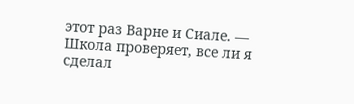этот раз Варне и Сиале. — Школа проверяет, все ли я сделал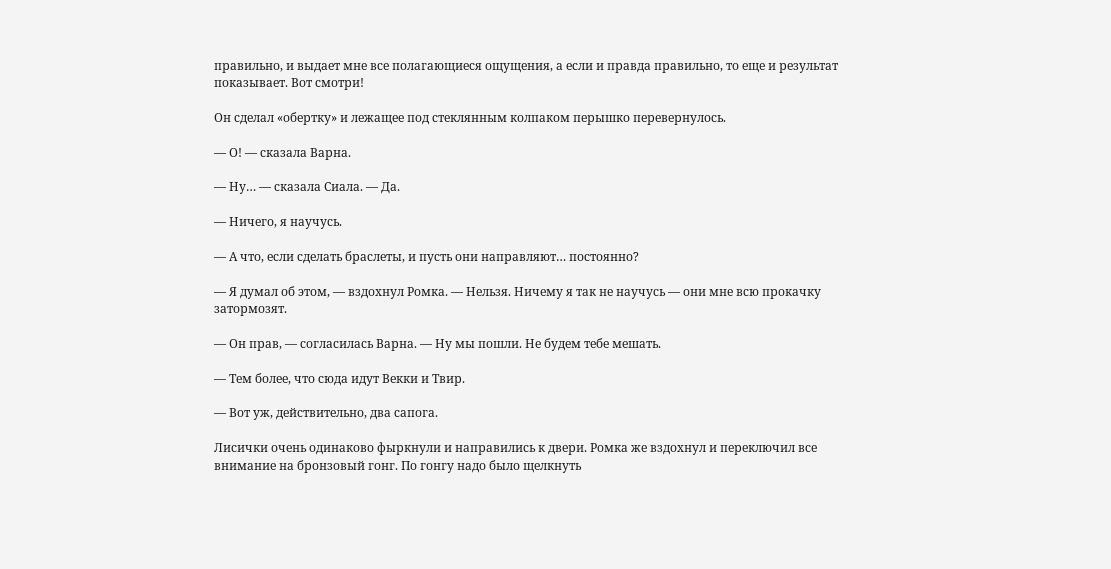правильно, и выдает мне все полагающиеся ощущения, а если и правда правильно, то еще и результат показывает. Вот смотри!

Он сделал «обертку» и лежащее под стеклянным колпаком перышко перевернулось.

— О! — сказала Варна.

— Ну… — сказала Сиала. — Да.

— Ничего, я научусь.

— А что, если сделать браслеты, и пусть они направляют… постоянно?

— Я думал об этом, — вздохнул Ромка. — Нельзя. Ничему я так не научусь — они мне всю прокачку затормозят.

— Он прав, — согласилась Варна. — Ну мы пошли. Не будем тебе мешать.

— Тем более, что сюда идут Векки и Твир.

— Вот уж, действительно, два сапога.

Лисички очень одинаково фыркнули и направились к двери. Ромка же вздохнул и переключил все внимание на бронзовый гонг. По гонгу надо было щелкнуть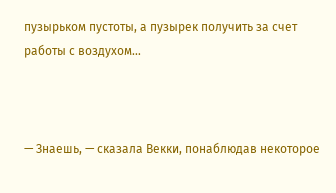пузырьком пустоты, а пузырек получить за счет работы с воздухом…



— Знаешь, — сказала Векки, понаблюдав некоторое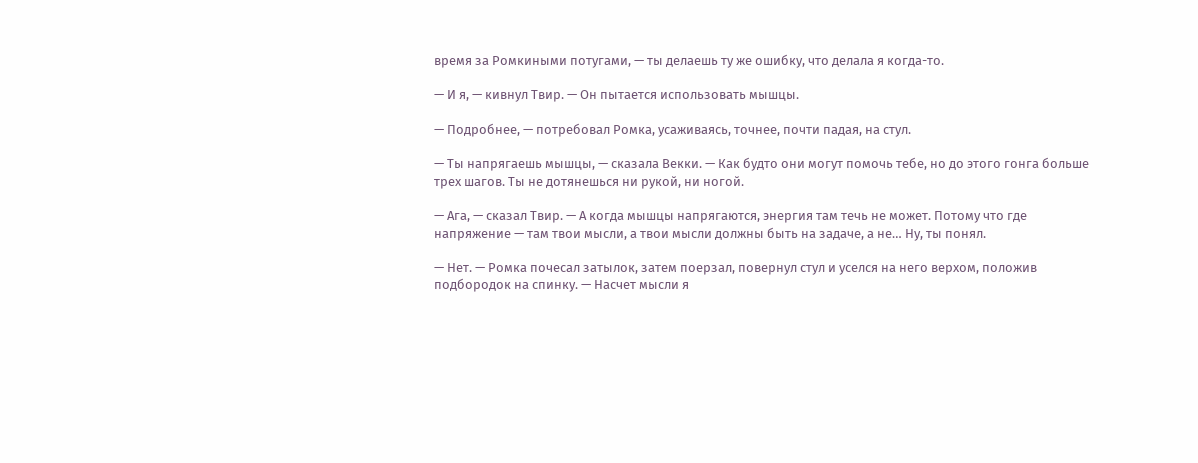время за Ромкиными потугами, — ты делаешь ту же ошибку, что делала я когда-то.

— И я, — кивнул Твир. — Он пытается использовать мышцы.

— Подробнее, — потребовал Ромка, усаживаясь, точнее, почти падая, на стул.

— Ты напрягаешь мышцы, — сказала Векки. — Как будто они могут помочь тебе, но до этого гонга больше трех шагов. Ты не дотянешься ни рукой, ни ногой.

— Ага, — сказал Твир. — А когда мышцы напрягаются, энергия там течь не может. Потому что где напряжение — там твои мысли, а твои мысли должны быть на задаче, а не… Ну, ты понял.

— Нет. — Ромка почесал затылок, затем поерзал, повернул стул и уселся на него верхом, положив подбородок на спинку. — Насчет мысли я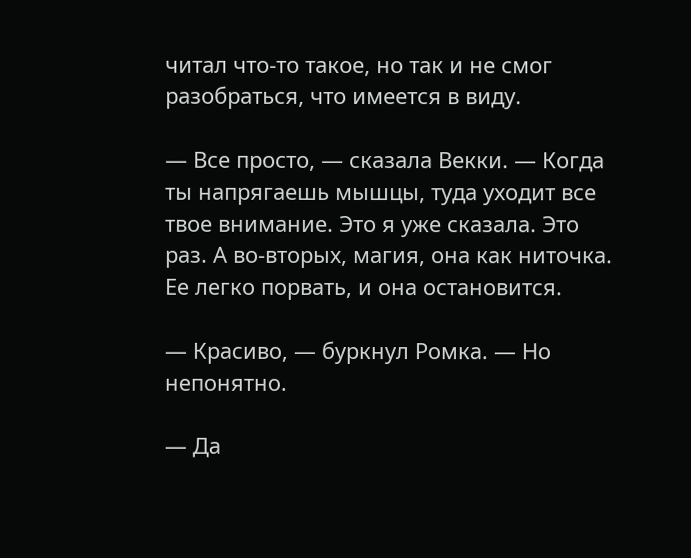читал что-то такое, но так и не смог разобраться, что имеется в виду.

— Все просто, — сказала Векки. — Когда ты напрягаешь мышцы, туда уходит все твое внимание. Это я уже сказала. Это раз. А во-вторых, магия, она как ниточка. Ее легко порвать, и она остановится.

— Красиво, — буркнул Ромка. — Но непонятно.

— Да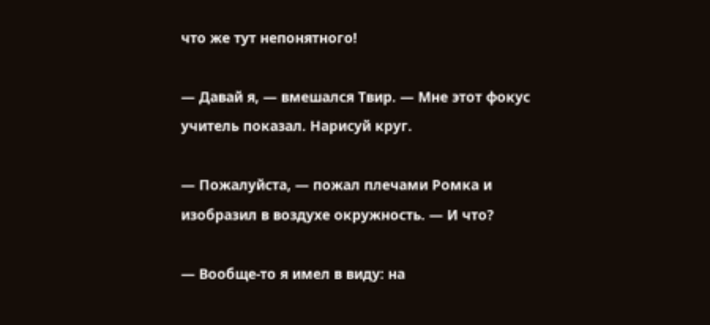что же тут непонятного!

— Давай я, — вмешался Твир. — Мне этот фокус учитель показал. Нарисуй круг.

— Пожалуйста, — пожал плечами Ромка и изобразил в воздухе окружность. — И что?

— Вообще-то я имел в виду: на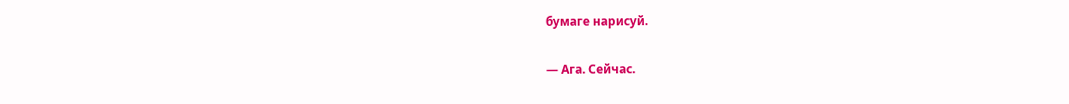бумаге нарисуй.

— Ага. Сейчас.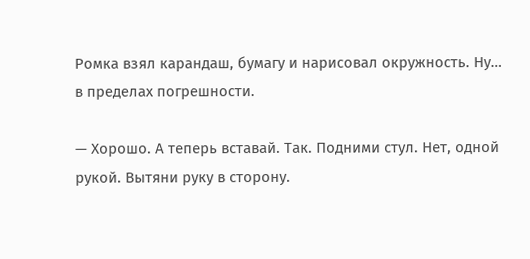Ромка взял карандаш, бумагу и нарисовал окружность. Ну… в пределах погрешности.

— Хорошо. А теперь вставай. Так. Подними стул. Нет, одной рукой. Вытяни руку в сторону.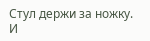Стул держи за ножку. И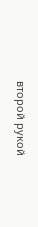второй рукой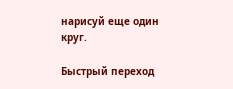нарисуй еще один круг.

Быстрый переход